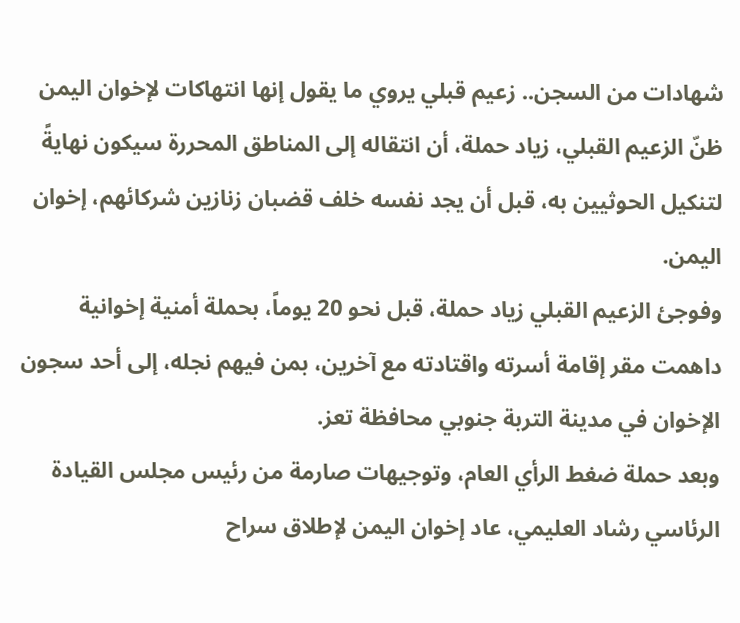شهادات من السجن.. زعيم قبلي يروي ما يقول إنها انتهاكات لإخوان اليمن
ظنّ الزعيم القبلي، زياد حملة، أن انتقاله إلى المناطق المحررة سيكون نهايةً لتنكيل الحوثيين به، قبل أن يجد نفسه خلف قضبان زنازين شركائهم، إخوان اليمن.
وفوجئ الزعيم القبلي زياد حملة، قبل نحو 20 يوماً، بحملة أمنية إخوانية داهمت مقر إقامة أسرته واقتادته مع آخرين، بمن فيهم نجله، إلى أحد سجون الإخوان في مدينة التربة جنوبي محافظة تعز.
وبعد حملة ضغط الرأي العام، وتوجيهات صارمة من رئيس مجلس القيادة الرئاسي رشاد العليمي، عاد إخوان اليمن لإطلاق سراح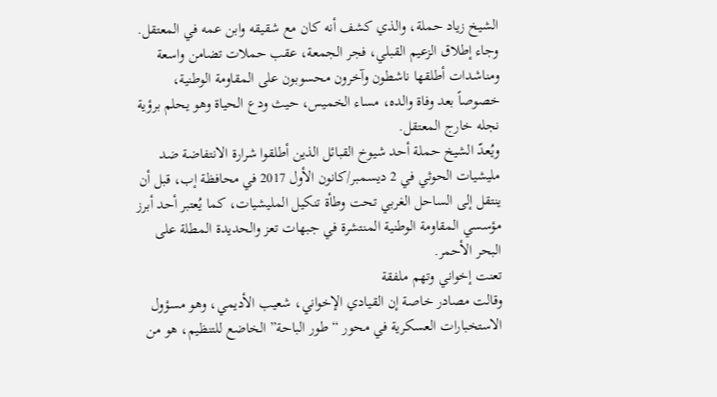الشيخ زياد حملة، والذي كشف أنه كان مع شقيقه وابن عمه في المعتقل.
وجاء إطلاق الزعيم القبلي، فجر الجمعة، عقب حملات تضامن واسعة ومناشدات أطلقها ناشطون وآخرون محسوبون على المقاومة الوطنية، خصوصاً بعد وفاة والده، مساء الخميس، حيث ودع الحياة وهو يحلم برؤية نجله خارج المعتقل.
ويُعدّ الشيخ حملة أحد شيوخ القبائل الذين أطلقوا شرارة الانتفاضة ضد مليشيات الحوثي في 2 ديسمبر/كانون الأول 2017 في محافظة إب، قبل أن ينتقل إلى الساحل الغربي تحت وطأة تنكيل المليشيات، كما يُعتبر أحد أبرز مؤسسي المقاومة الوطنية المنتشرة في جبهات تعز والحديدة المطلة على البحر الأحمر.
تعنت إخواني وتهم ملفقة
وقالت مصادر خاصة إن القيادي الإخواني، شعيب الأديمي، وهو مسؤول الاستخبارات العسكرية في محور “طور الباحة” الخاضع للتنظيم، هو من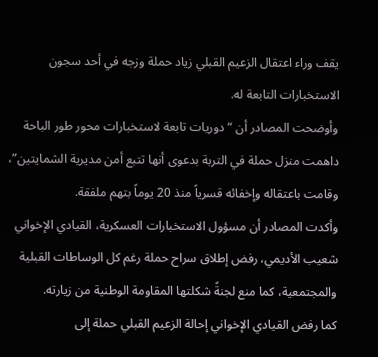يقف وراء اعتقال الزعيم القبلي زياد حملة وزجه في أحد سجون الاستخبارات التابعة له.
وأوضحت المصادر أن “دوريات تابعة لاستخبارات محور طور الباحة داهمت منزل حملة في التربة بدعوى أنها تتبع أمن مديرية الشمايتين”، وقامت باعتقاله وإخفائه قسرياً منذ 20 يوماً بتهم ملفقة.
وأكدت المصادر أن مسؤول الاستخبارات العسكرية، القيادي الإخواني شعيب الأديمي، رفض إطلاق سراح حملة رغم كل الوساطات القبلية والمجتمعية، كما منع لجنةً شكلتها المقاومة الوطنية من زيارته.
كما رفض القيادي الإخواني إحالة الزعيم القبلي حملة إلى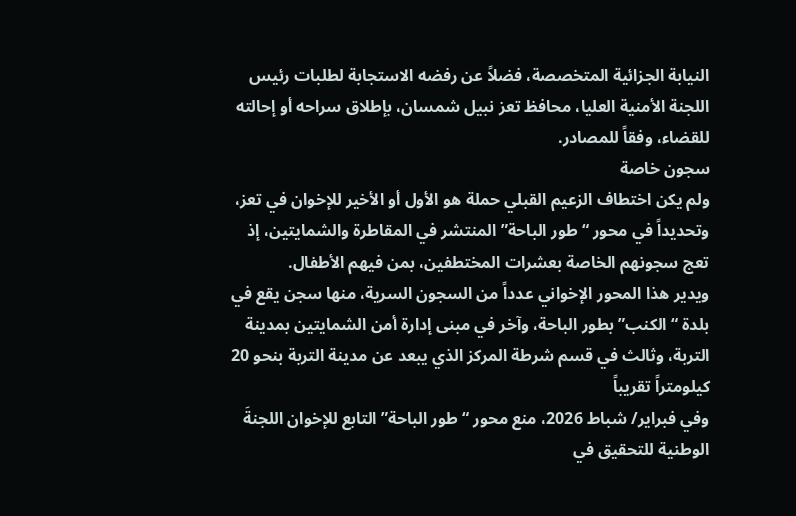النيابة الجزائية المتخصصة، فضلاً عن رفضه الاستجابة لطلبات رئيس اللجنة الأمنية العليا، محافظ تعز نبيل شمسان، بإطلاق سراحه أو إحالته للقضاء، وفقاً للمصادر.
سجون خاصة
ولم يكن اختطاف الزعيم القبلي حملة هو الأول أو الأخير للإخوان في تعز، وتحديداً في محور “طور الباحة” المنتشر في المقاطرة والشمايتين، إذ تعج سجونهم الخاصة بعشرات المختطفين، بمن فيهم الأطفال.
ويدير هذا المحور الإخواني عدداً من السجون السرية، منها سجن يقع في بلدة “الكنب” بطور الباحة، وآخر في مبنى إدارة أمن الشمايتين بمدينة التربة، وثالث في قسم شرطة المركز الذي يبعد عن مدينة التربة بنحو 20 كيلومتراً تقريباً
وفي فبراير/ شباط 2026، منع محور “طور الباحة” التابع للإخوان اللجنةَ الوطنية للتحقيق في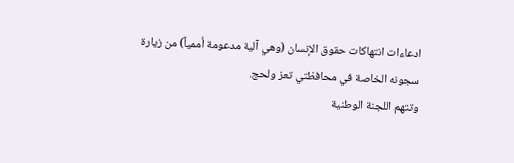ادعاءات انتهاكات حقوق الإنسان (وهي آلية مدعومة أممياً) من زيارة سجونه الخاصة في محافظتي تعز ولحج.
وتتهم اللجنة الوطنية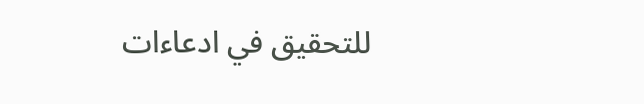للتحقيق في ادعاءات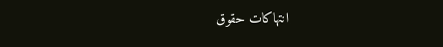انتهاكات حقوق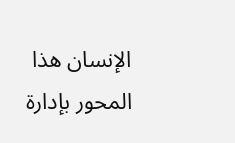الإنسان هذا المحور بإدارة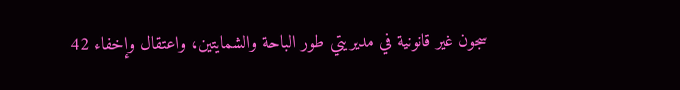سجون غير قانونية في مديريتي طور الباحة والشمايتين، واعتقال وإخفاء 42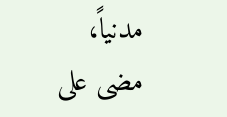مدنياً، مضى على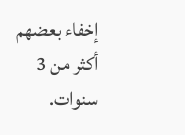إخفاء بعضهم أكثر من 3 سنوات.